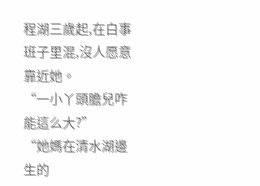程湖三歲起,在白事班子里混,沒人愿意靠近她。
“一小丫頭膽兒咋能這么大?”
“她媽在清水湖邊生的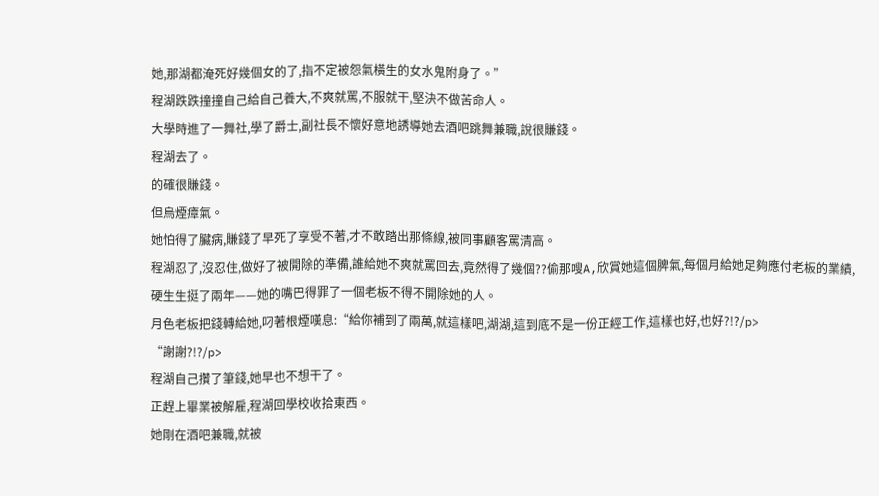她,那湖都淹死好幾個女的了,指不定被怨氣橫生的女水鬼附身了。”
程湖跌跌撞撞自己給自己養大,不爽就罵,不服就干,堅決不做苦命人。
大學時進了一舞社,學了爵士,副社長不懷好意地誘導她去酒吧跳舞兼職,說很賺錢。
程湖去了。
的確很賺錢。
但烏煙瘴氣。
她怕得了臟病,賺錢了早死了享受不著,才不敢踏出那條線,被同事顧客罵清高。
程湖忍了,沒忍住,做好了被開除的準備,誰給她不爽就罵回去,竟然得了幾個??偷那嗖A,欣賞她這個脾氣,每個月給她足夠應付老板的業績,硬生生挺了兩年——她的嘴巴得罪了一個老板不得不開除她的人。
月色老板把錢轉給她,叼著根煙嘆息:“給你補到了兩萬,就這樣吧,湖湖,這到底不是一份正經工作,這樣也好,也好?!?/p>
“謝謝?!?/p>
程湖自己攢了筆錢,她早也不想干了。
正趕上畢業被解雇,程湖回學校收拾東西。
她剛在酒吧兼職,就被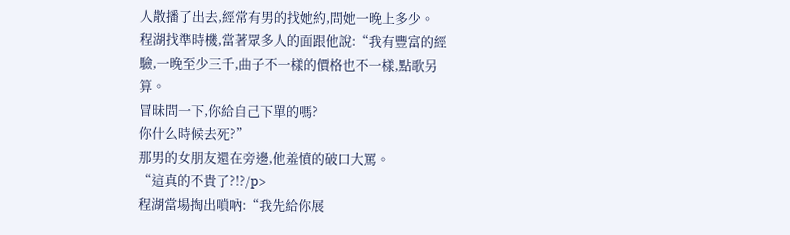人散播了出去,經常有男的找她約,問她一晚上多少。
程湖找準時機,當著眾多人的面跟他說:“我有豐富的經驗,一晚至少三千,曲子不一樣的價格也不一樣,點歌另算。
冒昧問一下,你給自己下單的嗎?
你什么時候去死?”
那男的女朋友還在旁邊,他羞憤的破口大罵。
“這真的不貴了?!?/p>
程湖當場掏出嗩吶:“我先給你展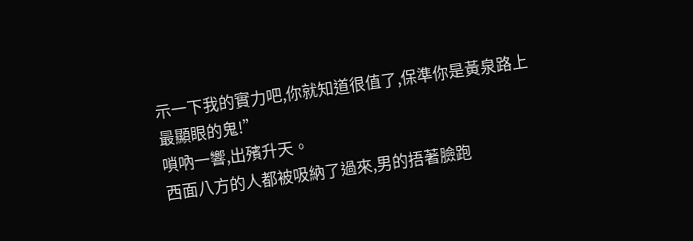示一下我的實力吧,你就知道很值了,保準你是黃泉路上最顯眼的鬼!”
嗩吶一響,出殯升天。
西面八方的人都被吸納了過來,男的捂著臉跑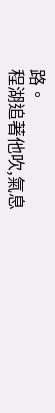路。
程湖追著他吹,氣息